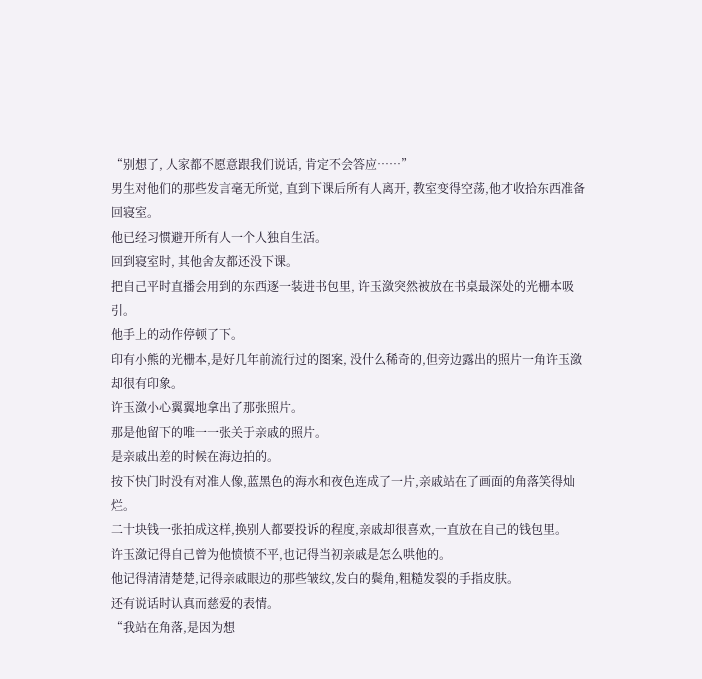“别想了, 人家都不愿意跟我们说话, 肯定不会答应……”
男生对他们的那些发言毫无所觉, 直到下课后所有人离开, 教室变得空荡,他才收拾东西准备回寝室。
他已经习惯避开所有人一个人独自生活。
回到寝室时, 其他舍友都还没下课。
把自己平时直播会用到的东西逐一装进书包里, 许玉潋突然被放在书桌最深处的光栅本吸引。
他手上的动作停顿了下。
印有小熊的光栅本,是好几年前流行过的图案, 没什么稀奇的,但旁边露出的照片一角许玉潋却很有印象。
许玉潋小心翼翼地拿出了那张照片。
那是他留下的唯一一张关于亲戚的照片。
是亲戚出差的时候在海边拍的。
按下快门时没有对准人像,蓝黑色的海水和夜色连成了一片,亲戚站在了画面的角落笑得灿烂。
二十块钱一张拍成这样,换别人都要投诉的程度,亲戚却很喜欢,一直放在自己的钱包里。
许玉潋记得自己曾为他愤愤不平,也记得当初亲戚是怎么哄他的。
他记得清清楚楚,记得亲戚眼边的那些皱纹,发白的鬓角,粗糙发裂的手指皮肤。
还有说话时认真而慈爱的表情。
“我站在角落,是因为想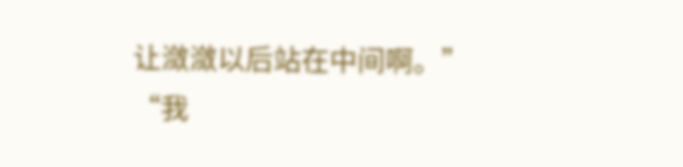让潋潋以后站在中间啊。”
“我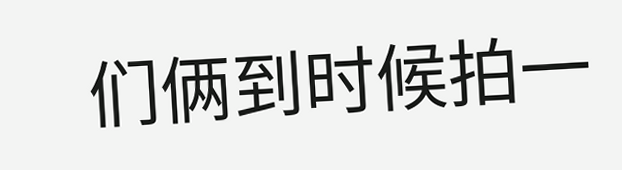们俩到时候拍一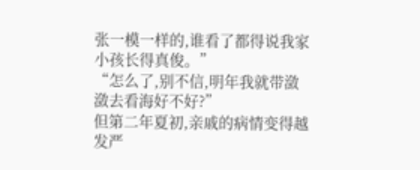张一模一样的,谁看了都得说我家小孩长得真俊。”
“怎么了,别不信,明年我就带潋潋去看海好不好?”
但第二年夏初,亲戚的病情变得越发严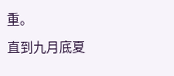重。
直到九月底夏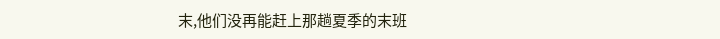末,他们没再能赶上那趟夏季的末班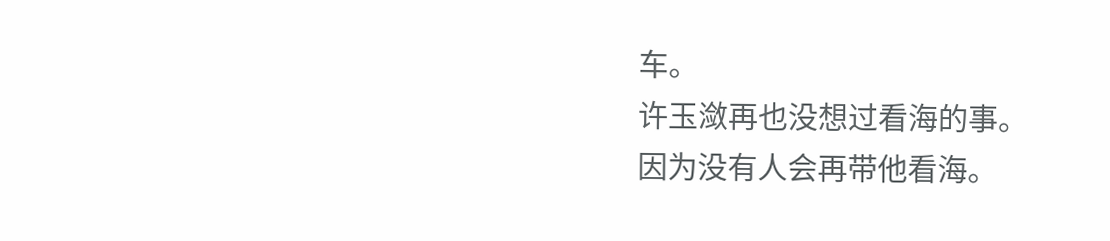车。
许玉潋再也没想过看海的事。
因为没有人会再带他看海。